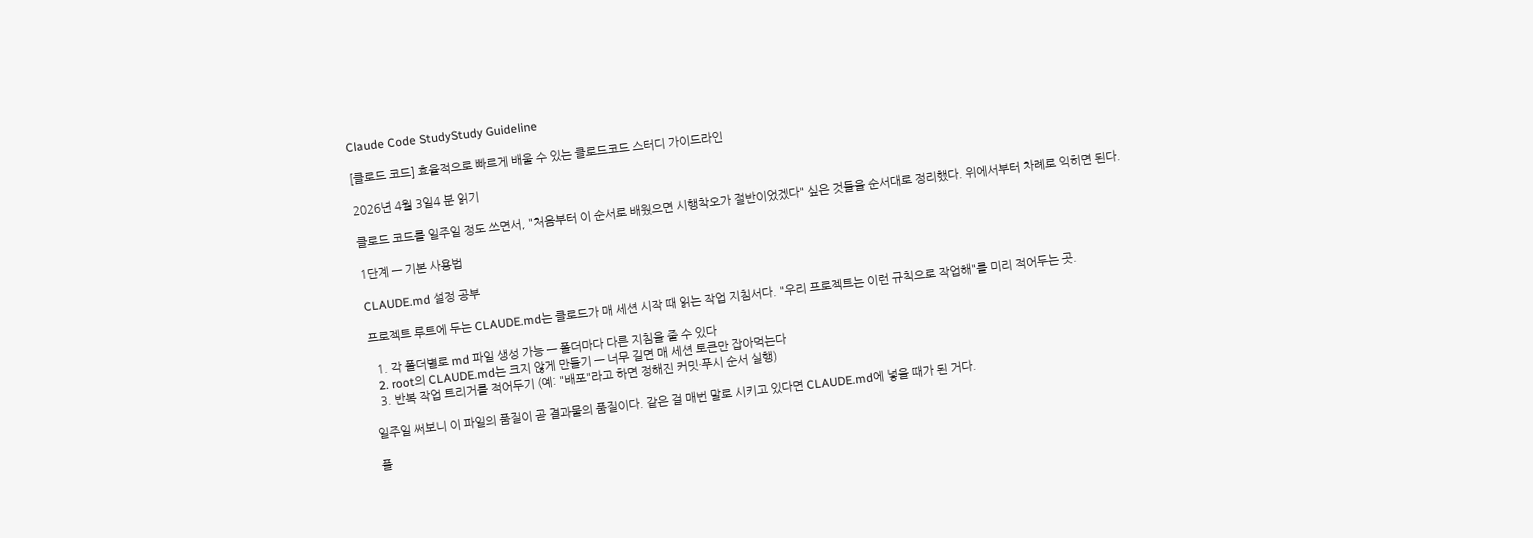Claude Code StudyStudy Guideline

[클로드 코드] 효율적으로 빠르게 배울 수 있는 클로드코드 스터디 가이드라인

2026년 4월 3일4 분 읽기

클로드 코드를 일주일 정도 쓰면서, "처음부터 이 순서로 배웠으면 시행착오가 절반이었겠다" 싶은 것들을 순서대로 정리했다. 위에서부터 차례로 익히면 된다.

1단계 — 기본 사용법

CLAUDE.md 설정 공부

프로젝트 루트에 두는 CLAUDE.md는 클로드가 매 세션 시작 때 읽는 작업 지침서다. "우리 프로젝트는 이런 규칙으로 작업해"를 미리 적어두는 곳.

  1. 각 폴더별로 md 파일 생성 가능 — 폴더마다 다른 지침을 줄 수 있다
  2. root의 CLAUDE.md는 크지 않게 만들기 — 너무 길면 매 세션 토큰만 잡아먹는다
  3. 반복 작업 트리거를 적어두기 (예: "배포"라고 하면 정해진 커밋·푸시 순서 실행)

일주일 써보니 이 파일의 품질이 곧 결과물의 품질이다. 같은 걸 매번 말로 시키고 있다면 CLAUDE.md에 넣을 때가 된 거다.

플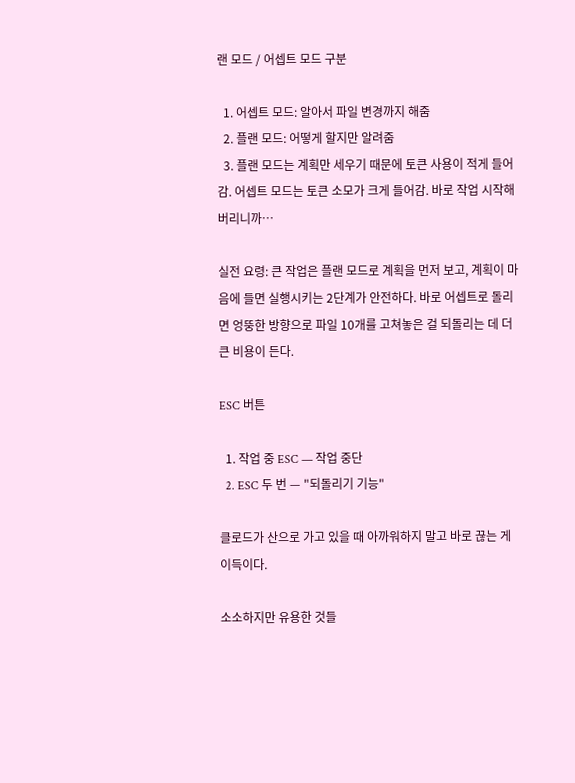랜 모드 / 어셉트 모드 구분

  1. 어셉트 모드: 알아서 파일 변경까지 해줌
  2. 플랜 모드: 어떻게 할지만 알려줌
  3. 플랜 모드는 계획만 세우기 때문에 토큰 사용이 적게 들어감. 어셉트 모드는 토큰 소모가 크게 들어감. 바로 작업 시작해버리니까…

실전 요령: 큰 작업은 플랜 모드로 계획을 먼저 보고, 계획이 마음에 들면 실행시키는 2단계가 안전하다. 바로 어셉트로 돌리면 엉뚱한 방향으로 파일 10개를 고쳐놓은 걸 되돌리는 데 더 큰 비용이 든다.

ESC 버튼

  1. 작업 중 ESC — 작업 중단
  2. ESC 두 번 — "되돌리기 기능"

클로드가 산으로 가고 있을 때 아까워하지 말고 바로 끊는 게 이득이다.

소소하지만 유용한 것들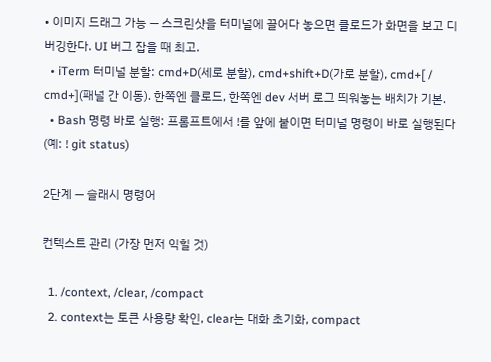• 이미지 드래그 가능 — 스크린샷을 터미널에 끌어다 놓으면 클로드가 화면을 보고 디버깅한다. UI 버그 잡을 때 최고.
  • iTerm 터미널 분할: cmd+D(세로 분할), cmd+shift+D(가로 분할), cmd+[ / cmd+](패널 간 이동). 한쪽엔 클로드, 한쪽엔 dev 서버 로그 띄워놓는 배치가 기본.
  • Bash 명령 바로 실행: 프롬프트에서 !를 앞에 붙이면 터미널 명령이 바로 실행된다 (예: ! git status)

2단계 — 슬래시 명령어

컨텍스트 관리 (가장 먼저 익힐 것)

  1. /context, /clear, /compact
  2. context는 토큰 사용량 확인, clear는 대화 초기화, compact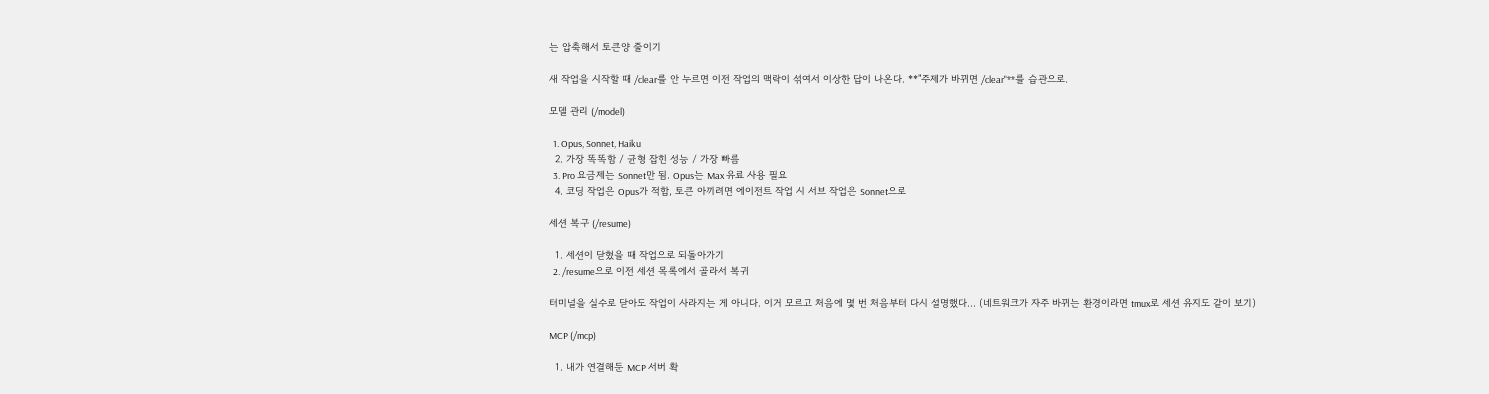는 압축해서 토큰양 줄이기

새 작업을 시작할 때 /clear를 안 누르면 이전 작업의 맥락이 섞여서 이상한 답이 나온다. **"주제가 바뀌면 /clear"**를 습관으로.

모델 관리 (/model)

  1. Opus, Sonnet, Haiku
  2. 가장 똑똑함 / 균형 잡힌 성능 / 가장 빠름
  3. Pro 요금제는 Sonnet만 됨. Opus는 Max 유료 사용 필요
  4. 코딩 작업은 Opus가 적합, 토큰 아끼려면 에이전트 작업 시 서브 작업은 Sonnet으로

세션 복구 (/resume)

  1. 세션이 닫혔을 때 작업으로 되돌아가기
  2. /resume으로 이전 세션 목록에서 골라서 복귀

터미널을 실수로 닫아도 작업이 사라지는 게 아니다. 이거 모르고 처음에 몇 번 처음부터 다시 설명했다... (네트워크가 자주 바뀌는 환경이라면 tmux로 세션 유지도 같이 보기)

MCP (/mcp)

  1. 내가 연결해둔 MCP 서버 확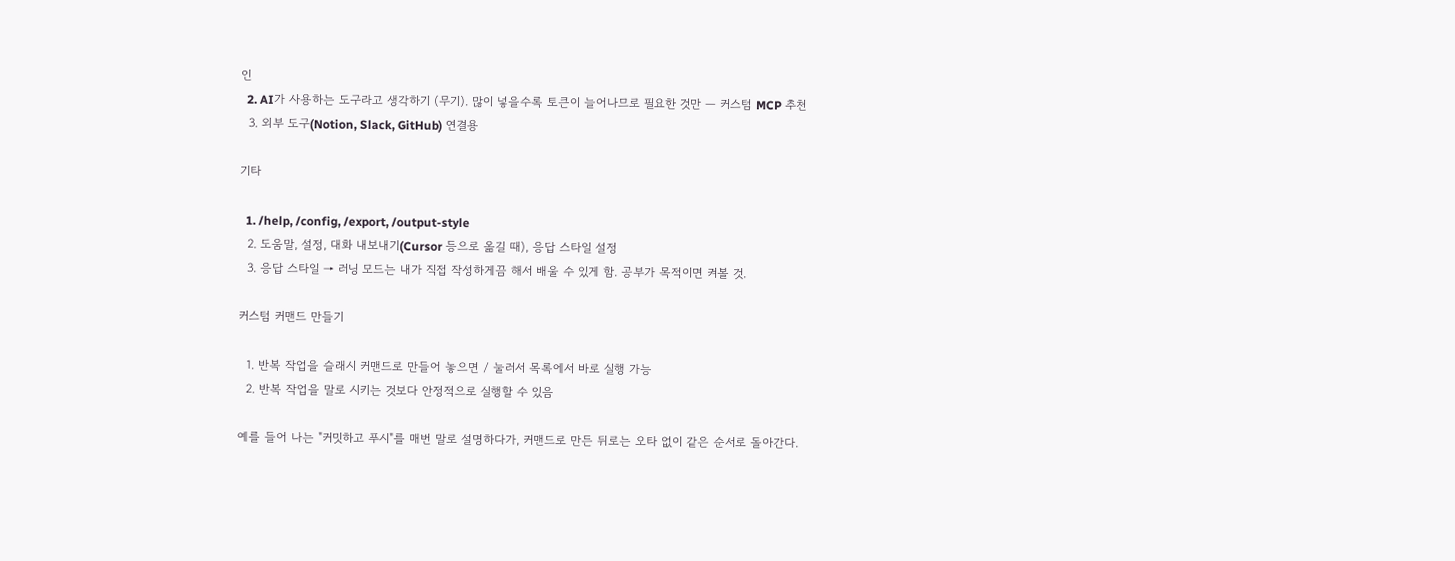인
  2. AI가 사용하는 도구라고 생각하기 (무기). 많이 넣을수록 토큰이 늘어나므로 필요한 것만 — 커스텀 MCP 추천
  3. 외부 도구(Notion, Slack, GitHub) 연결용

기타

  1. /help, /config, /export, /output-style
  2. 도움말, 설정, 대화 내보내기(Cursor 등으로 옮길 때), 응답 스타일 설정
  3. 응답 스타일 → 러닝 모드는 내가 직접 작성하게끔 해서 배울 수 있게 함. 공부가 목적이면 켜볼 것.

커스텀 커맨드 만들기

  1. 반복 작업을 슬래시 커맨드로 만들어 놓으면 / 눌러서 목록에서 바로 실행 가능
  2. 반복 작업을 말로 시키는 것보다 안정적으로 실행할 수 있음

예를 들어 나는 "커밋하고 푸시"를 매번 말로 설명하다가, 커맨드로 만든 뒤로는 오타 없이 같은 순서로 돌아간다.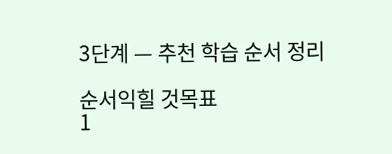3단계 — 추천 학습 순서 정리

순서익힐 것목표
1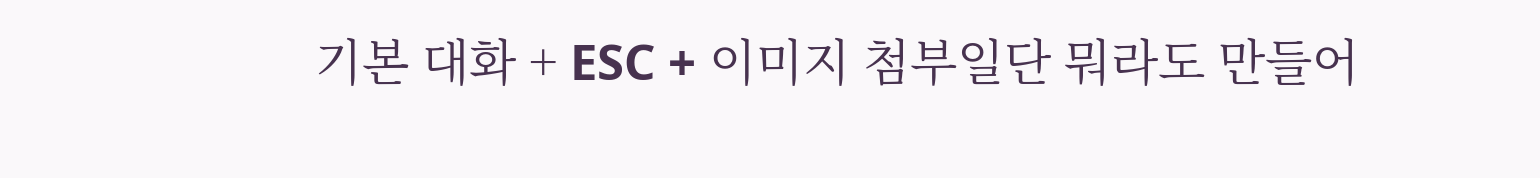기본 대화 + ESC + 이미지 첨부일단 뭐라도 만들어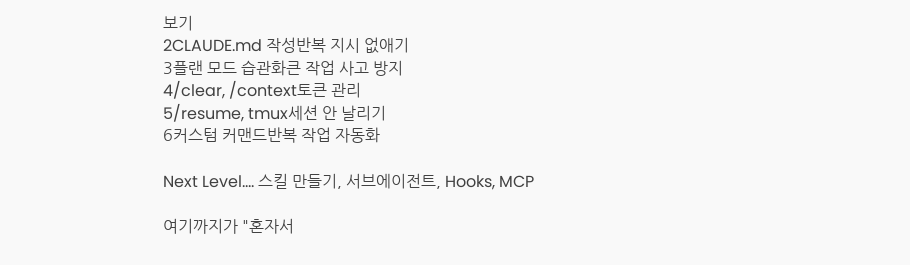보기
2CLAUDE.md 작성반복 지시 없애기
3플랜 모드 습관화큰 작업 사고 방지
4/clear, /context토큰 관리
5/resume, tmux세션 안 날리기
6커스텀 커맨드반복 작업 자동화

Next Level.... 스킬 만들기, 서브에이전트, Hooks, MCP

여기까지가 "혼자서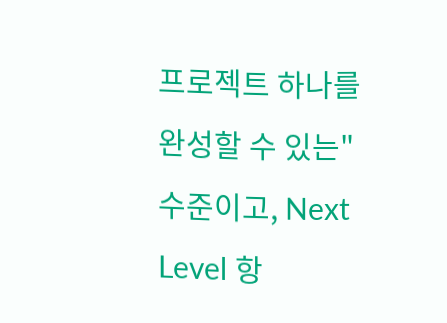프로젝트 하나를 완성할 수 있는" 수준이고, Next Level 항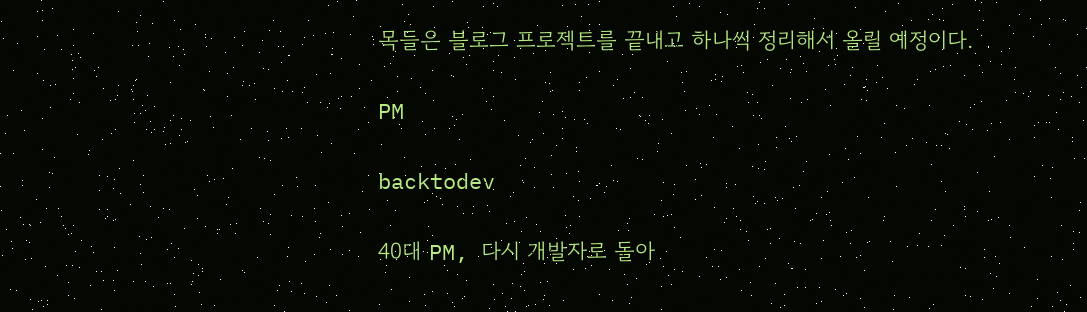목들은 블로그 프로젝트를 끝내고 하나씩 정리해서 올릴 예정이다.

PM

backtodev

40대 PM, 다시 개발자로 돌아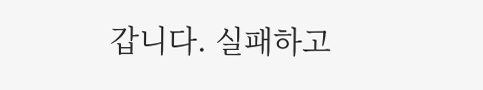갑니다. 실패하고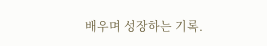배우며 성장하는 기록.